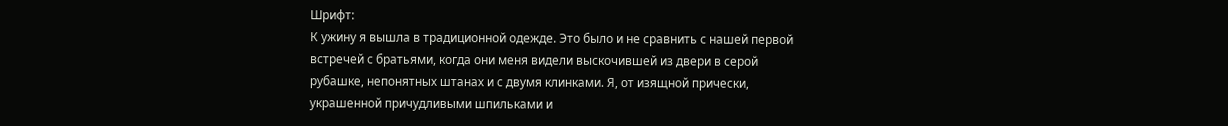Шрифт:
К ужину я вышла в традиционной одежде. Это было и не сравнить с нашей первой встречей с братьями, когда они меня видели выскочившей из двери в серой рубашке, непонятных штанах и с двумя клинками. Я, от изящной прически, украшенной причудливыми шпильками и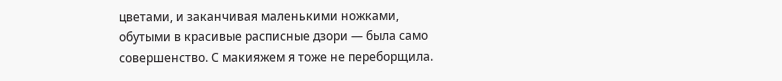цветами, и заканчивая маленькими ножками, обутыми в красивые расписные дзори — была само совершенство. С макияжем я тоже не переборщила.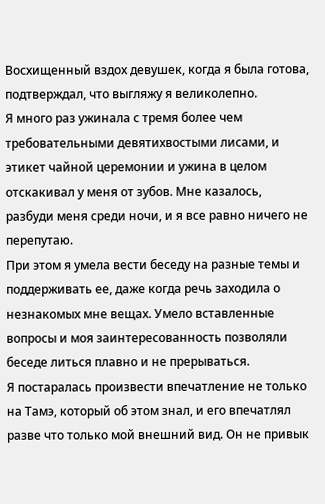Восхищенный вздох девушек, когда я была готова, подтверждал, что выгляжу я великолепно.
Я много раз ужинала с тремя более чем требовательными девятихвостыми лисами, и этикет чайной церемонии и ужина в целом отскакивал у меня от зубов. Мне казалось, разбуди меня среди ночи, и я все равно ничего не перепутаю.
При этом я умела вести беседу на разные темы и поддерживать ее, даже когда речь заходила о незнакомых мне вещах. Умело вставленные вопросы и моя заинтересованность позволяли беседе литься плавно и не прерываться.
Я постаралась произвести впечатление не только на Тамэ, который об этом знал, и его впечатлял разве что только мой внешний вид. Он не привык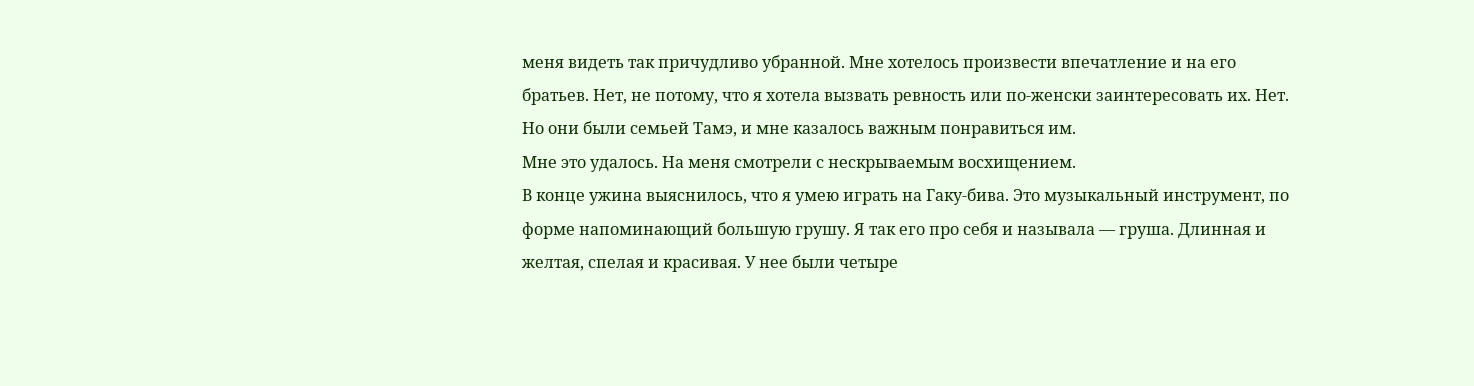меня видеть так причудливо убранной. Мне хотелось произвести впечатление и на его братьев. Нет, не потому, что я хотела вызвать ревность или по-женски заинтересовать их. Нет. Но они были семьей Тамэ, и мне казалось важным понравиться им.
Мне это удалось. На меня смотрели с нескрываемым восхищением.
В конце ужина выяснилось, что я умею играть на Гаку-бива. Это музыкальный инструмент, по форме напоминающий большую грушу. Я так его про себя и называла — груша. Длинная и желтая, спелая и красивая. У нее были четыре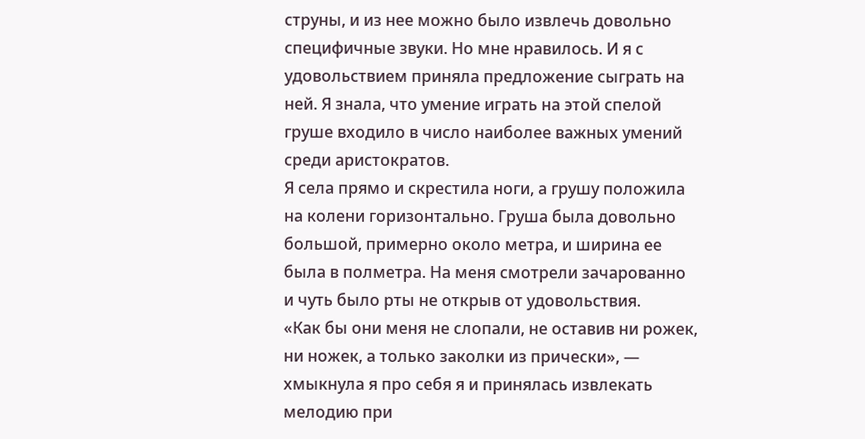струны, и из нее можно было извлечь довольно специфичные звуки. Но мне нравилось. И я с удовольствием приняла предложение сыграть на ней. Я знала, что умение играть на этой спелой груше входило в число наиболее важных умений среди аристократов.
Я села прямо и скрестила ноги, а грушу положила на колени горизонтально. Груша была довольно большой, примерно около метра, и ширина ее была в полметра. На меня смотрели зачарованно и чуть было рты не открыв от удовольствия.
«Как бы они меня не слопали, не оставив ни рожек, ни ножек, а только заколки из прически», — хмыкнула я про себя я и принялась извлекать мелодию при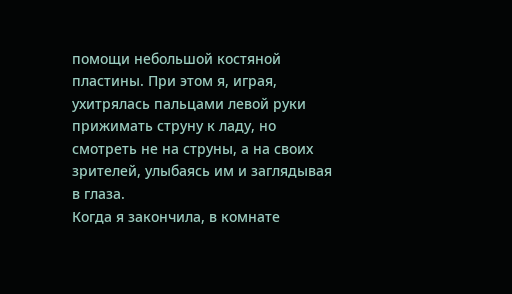помощи небольшой костяной пластины. При этом я, играя, ухитрялась пальцами левой руки прижимать струну к ладу, но смотреть не на струны, а на своих зрителей, улыбаясь им и заглядывая в глаза.
Когда я закончила, в комнате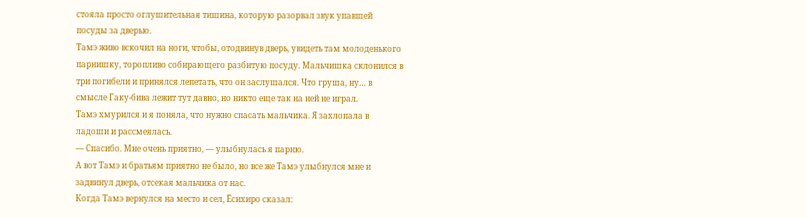стояла просто оглушительная тишина, которую разорвал звук упавшей посуды за дверью.
Тамэ живо вскочил на ноги, чтобы, отодвинув дверь, увидеть там молоденького парнишку, торопливо собирающего разбитую посуду. Мальчишка склонился в три погибели и принялся лепетать, что он заслушался. Что груша, ну… в смысле Гаку-бива лежит тут давно, но никто еще так на ней не играл.
Тамэ хмурился и я поняла, что нужно спасать мальчика. Я захлопала в ладоши и рассмеялась.
— Спасибо. Мне очень приятно, — улыбнулась я парню.
А вот Тамэ и братьям приятно не было, но все же Тамэ улыбнулся мне и задвинул дверь, отсекая мальчика от нас.
Когда Тамэ вернулся на место и сел, Ёсихиро сказал: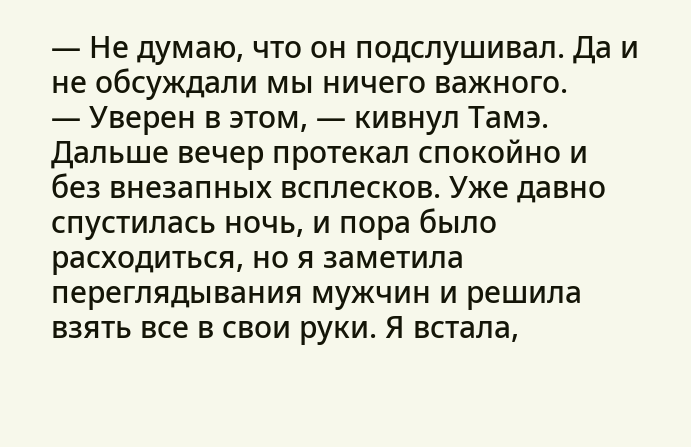— Не думаю, что он подслушивал. Да и не обсуждали мы ничего важного.
— Уверен в этом, — кивнул Тамэ.
Дальше вечер протекал спокойно и без внезапных всплесков. Уже давно спустилась ночь, и пора было расходиться, но я заметила переглядывания мужчин и решила взять все в свои руки. Я встала,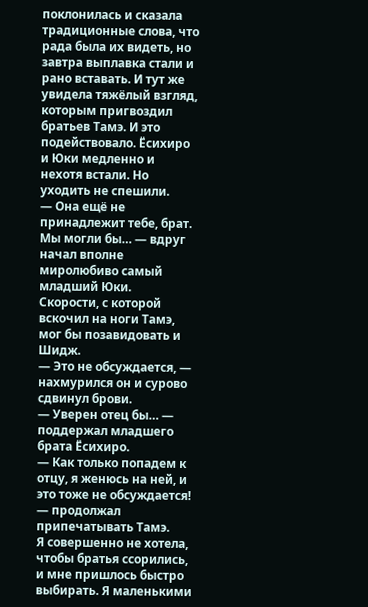поклонилась и сказала традиционные слова, что рада была их видеть, но завтра выплавка стали и рано вставать. И тут же увидела тяжёлый взгляд, которым пригвоздил братьев Тамэ. И это подействовало. Ёсихиро и Юки медленно и нехотя встали. Но уходить не спешили.
— Она ещё не принадлежит тебе, брат. Мы могли бы… — вдруг начал вполне миролюбиво самый младший Юки.
Скорости, с которой вскочил на ноги Тамэ, мог бы позавидовать и Шидж.
— Это не обсуждается, — нахмурился он и сурово сдвинул брови.
— Уверен отец бы… — поддержал младшего брата Ёсихиро.
— Как только попадем к отцу, я женюсь на ней, и это тоже не обсуждается! — продолжал припечатывать Тамэ.
Я совершенно не хотела, чтобы братья ссорились, и мне пришлось быстро выбирать. Я маленькими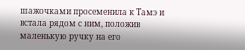шажочками просеменила к Тамэ и встала рядом с ним, положив маленькую ручку на его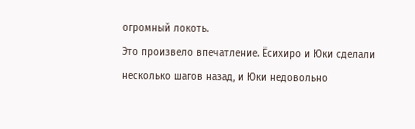огромный локоть.
Это произвело впечатление. Ёсихиро и Юки сделали несколько шагов назад, и Юки недовольно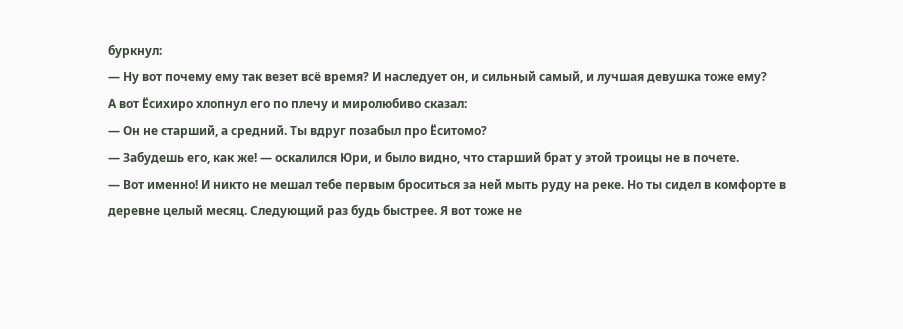буркнул:
— Ну вот почему ему так везет всё время? И наследует он, и сильный самый, и лучшая девушка тоже ему?
А вот Ёсихиро хлопнул его по плечу и миролюбиво сказал:
— Он не старший, а средний. Ты вдруг позабыл про Ёситомо?
— Забудешь его, как же! — оскалился Юри, и было видно, что старший брат у этой троицы не в почете.
— Вот именно! И никто не мешал тебе первым броситься за ней мыть руду на реке. Но ты сидел в комфорте в деревне целый месяц. Следующий раз будь быстрее. Я вот тоже не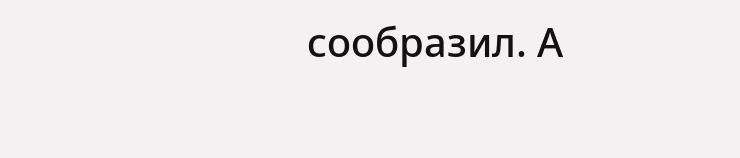сообразил. А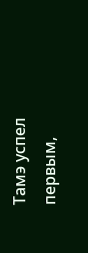Тамэ успел первым,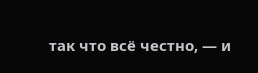так что всё честно, — и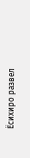Ёсихиро развел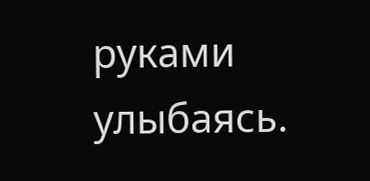руками улыбаясь.